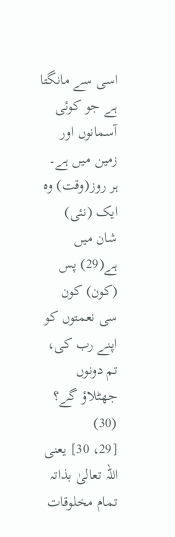اسی سے مانگتا ہے جو کوئی آسمانوں اور زمین میں ہے۔ ہر روز(وقت) وہ ایک (نئی) شان میں ہے(29) پس (کون) کون سی نعمتوں کو اپنے رب کی، تم دونوں جھٹلاؤ گے؟ (30)
[29، 30] یعنی اللہ تعالیٰ بذاتہ تمام مخلوقات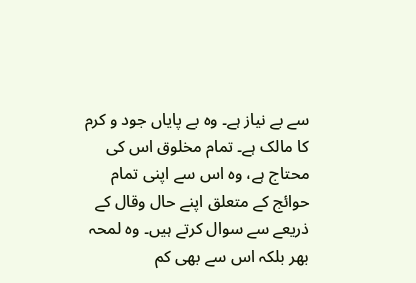سے بے نیاز ہے۔ وہ بے پایاں جود و کرم کا مالک ہے۔ تمام مخلوق اس کی محتاج ہے، وہ اس سے اپنی تمام حوائج کے متعلق اپنے حال وقال کے ذریعے سے سوال کرتے ہیں۔ وہ لمحہ بھر بلکہ اس سے بھی کم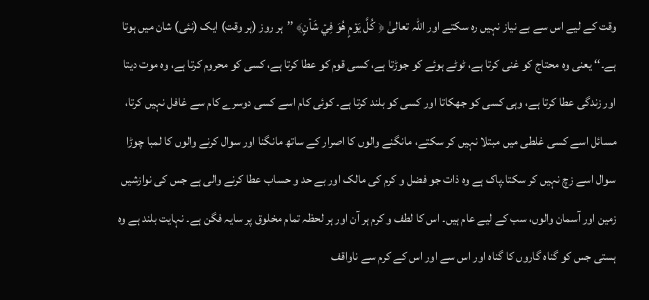وقت کے لیے اس سے بے نیاز نہیں رہ سکتے اور اللہ تعالیٰ ﴿ كُلَّ يَوۡمٍ هُوَ فِيۡ شَاۡنٍ﴾ ’’ہر روز (ہر وقت) ایک (نئی) شان میں ہوتا ہے۔‘‘ یعنی وہ محتاج کو غنی کرتا ہے، ٹوٹے ہوئے کو جوڑتا ہے، کسی قوم کو عطا کرتا ہے، کسی کو محروم کرتا ہے، وہ موت دیتا اور زندگی عطا کرتا ہے، وہی کسی کو جھکاتا اور کسی کو بلند کرتا ہے۔ کوئی کام اسے کسی دوسرے کام سے غافل نہیں کرتا، مسائل اسے کسی غلطی میں مبتلا نہیں کر سکتے، مانگنے والوں کا اصرار کے ساتھ مانگنا اور سوال کرنے والوں کا لمبا چوڑا سوال اسے زچ نہیں کر سکتا۔پاک ہے وہ ذات جو فضل و کرم کی مالک اور بے حد و حساب عطا کرنے والی ہے جس کی نوازشیں زمین اور آسمان والوں، سب کے لیے عام ہیں۔ اس کا لطف و کرم ہر آن اور ہر لحظہ تمام مخلوق پر سایہ فگن ہے۔ نہایت بلند ہے وہ ہستی جس کو گناہ گاروں کا گناہ اور اس سے اور اس کے کرم سے ناواقف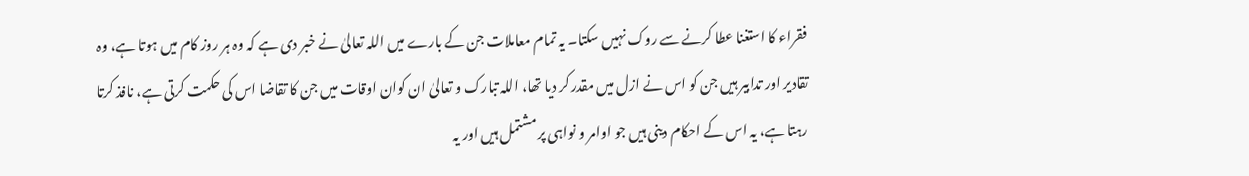فقراء کا استغنا عطا کرنے سے روک نہیں سکتا۔ یہ تمام معاملات جن کے بارے میں اللہ تعالیٰ نے خبر دی ہے کہ وہ ہر روز کام میں ہوتا ہے، وہ تقادیر اور تدابیر ہیں جن کو اس نے ازل میں مقدر کر دیا تھا، اللہ تبارک و تعالیٰ ان کوان اوقات میں جن کا تقاضا اس کی حکمت کرتی ہے، نافذ کرتا رہتا ہے، یہ اس کے احکام دینی ہیں جو اوامر و نواہی پر مشتمل ہیں اور یہ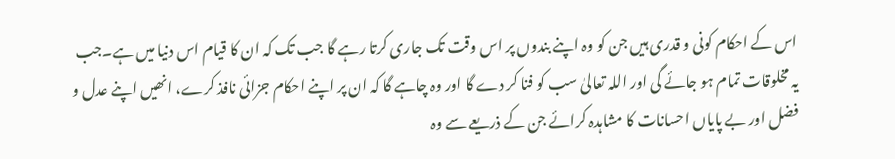اس کے احکام کونی و قدری ہیں جن کو وہ اپنے بندوں پر اس وقت تک جاری کرتا رہے گا جب تک کہ ان کا قیام اس دنیا میں ہے۔جب یہ مخلوقات تمام ہو جائے گی اور اللہ تعالیٰ سب کو فنا کر دے گا اور وہ چاہے گا کہ ان پر اپنے احکام جزائی نافذ کرے، انھیں اپنے عدل و فضل اور بے پایاں احسانات کا مشاہدہ کرائے جن کے ذریعے سے وہ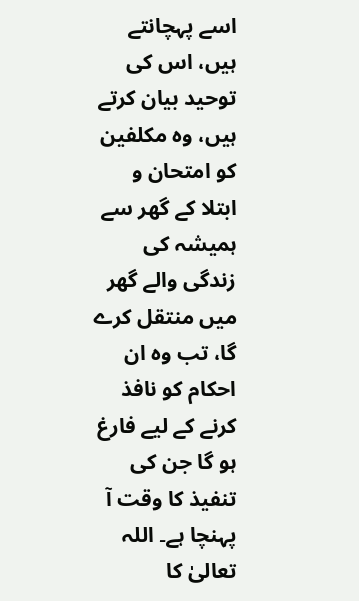اسے پہچانتے ہیں، اس کی توحید بیان کرتے ہیں، وہ مکلفین کو امتحان و ابتلا کے گھر سے ہمیشہ کی زندگی والے گھر میں منتقل کرے گا، تب وہ ان احکام کو نافذ کرنے کے لیے فارغ ہو گا جن کی تنفیذ کا وقت آ پہنچا ہے۔ اللہ تعالیٰ کا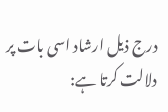درج ذیل ارشاد اسی بات پر دلالت کرتا ہے: